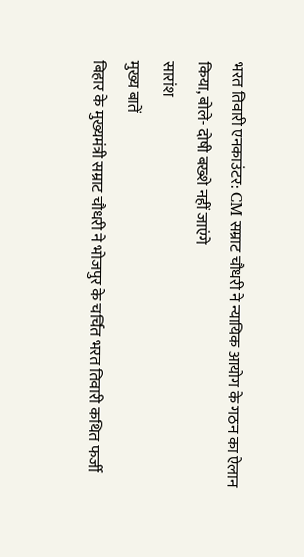भरत तिवारी एनकाउंटर: CM सम्राट चौधरी ने न्यायिक आयोग के गठन का ऐलान किया, बोले- दोषी बख्शे नहीं जाएंगे
सारांश
मुख्य बातें
बिहार के मुख्यमंत्री सम्राट चौधरी ने भोजपुर के चर्चित भरत तिवारी कथित फर्जी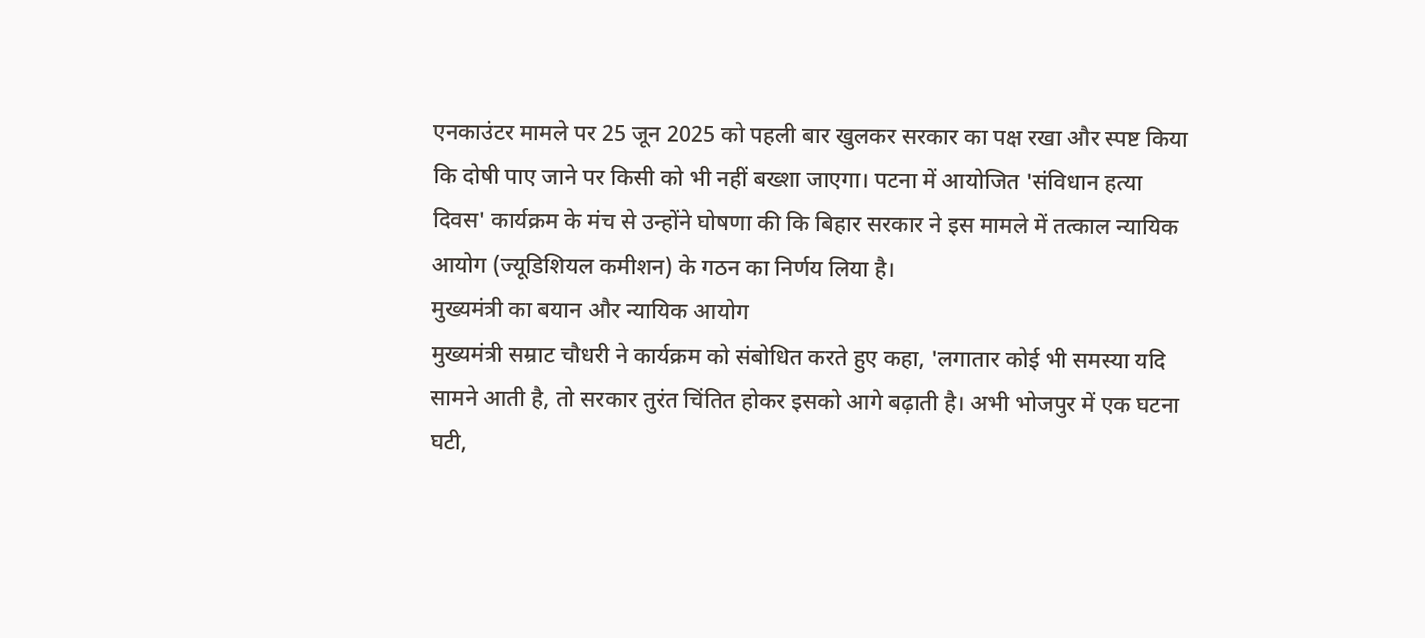एनकाउंटर मामले पर 25 जून 2025 को पहली बार खुलकर सरकार का पक्ष रखा और स्पष्ट किया कि दोषी पाए जाने पर किसी को भी नहीं बख्शा जाएगा। पटना में आयोजित 'संविधान हत्या दिवस' कार्यक्रम के मंच से उन्होंने घोषणा की कि बिहार सरकार ने इस मामले में तत्काल न्यायिक आयोग (ज्यूडिशियल कमीशन) के गठन का निर्णय लिया है।
मुख्यमंत्री का बयान और न्यायिक आयोग
मुख्यमंत्री सम्राट चौधरी ने कार्यक्रम को संबोधित करते हुए कहा, 'लगातार कोई भी समस्या यदि सामने आती है, तो सरकार तुरंत चिंतित होकर इसको आगे बढ़ाती है। अभी भोजपुर में एक घटना घटी,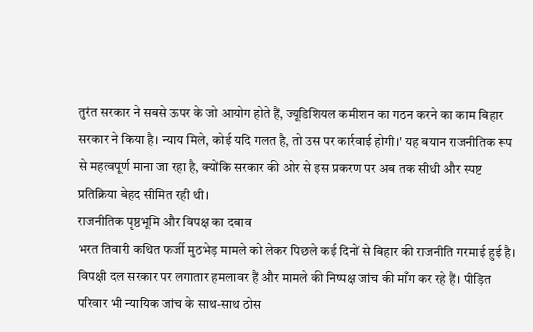तुरंत सरकार ने सबसे ऊपर के जो आयोग होते हैं, ज्यूडिशियल कमीशन का गठन करने का काम बिहार सरकार ने किया है। न्याय मिले, कोई यदि गलत है, तो उस पर कार्रवाई होगी।' यह बयान राजनीतिक रूप से महत्वपूर्ण माना जा रहा है, क्योंकि सरकार की ओर से इस प्रकरण पर अब तक सीधी और स्पष्ट प्रतिक्रिया बेहद सीमित रही थी।
राजनीतिक पृष्ठभूमि और विपक्ष का दबाव
भरत तिवारी कथित फर्जी मुठभेड़ मामले को लेकर पिछले कई दिनों से बिहार की राजनीति गरमाई हुई है। विपक्षी दल सरकार पर लगातार हमलावर हैं और मामले की निष्पक्ष जांच की माँग कर रहे हैं। पीड़ित परिवार भी न्यायिक जांच के साथ-साथ ठोस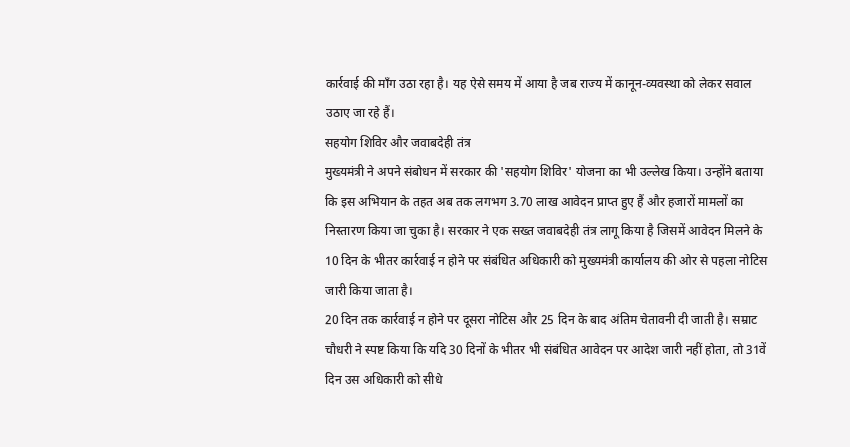कार्रवाई की माँग उठा रहा है। यह ऐसे समय में आया है जब राज्य में कानून-व्यवस्था को लेकर सवाल उठाए जा रहे हैं।
सहयोग शिविर और जवाबदेही तंत्र
मुख्यमंत्री ने अपने संबोधन में सरकार की 'सहयोग शिविर' योजना का भी उल्लेख किया। उन्होंने बताया कि इस अभियान के तहत अब तक लगभग 3.70 लाख आवेदन प्राप्त हुए हैं और हजारों मामलों का निस्तारण किया जा चुका है। सरकार ने एक सख्त जवाबदेही तंत्र लागू किया है जिसमें आवेदन मिलने के 10 दिन के भीतर कार्रवाई न होने पर संबंधित अधिकारी को मुख्यमंत्री कार्यालय की ओर से पहला नोटिस जारी किया जाता है।
20 दिन तक कार्रवाई न होने पर दूसरा नोटिस और 25 दिन के बाद अंतिम चेतावनी दी जाती है। सम्राट चौधरी ने स्पष्ट किया कि यदि 30 दिनों के भीतर भी संबंधित आवेदन पर आदेश जारी नहीं होता, तो 31वें दिन उस अधिकारी को सीधे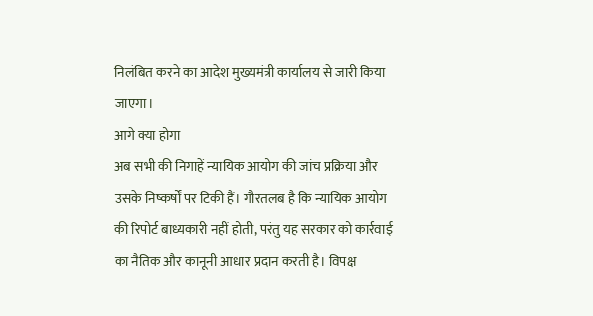निलंबित करने का आदेश मुख्यमंत्री कार्यालय से जारी किया जाएगा।
आगे क्या होगा
अब सभी की निगाहें न्यायिक आयोग की जांच प्रक्रिया और उसके निष्कर्षों पर टिकी हैं। गौरतलब है कि न्यायिक आयोग की रिपोर्ट बाध्यकारी नहीं होती, परंतु यह सरकार को कार्रवाई का नैतिक और कानूनी आधार प्रदान करती है। विपक्ष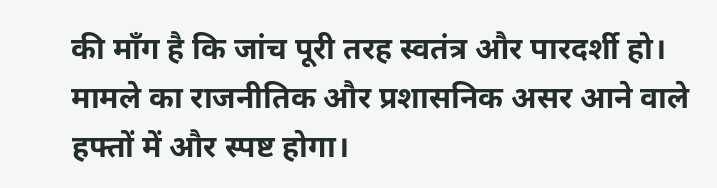की माँग है कि जांच पूरी तरह स्वतंत्र और पारदर्शी हो। मामले का राजनीतिक और प्रशासनिक असर आने वाले हफ्तों में और स्पष्ट होगा।